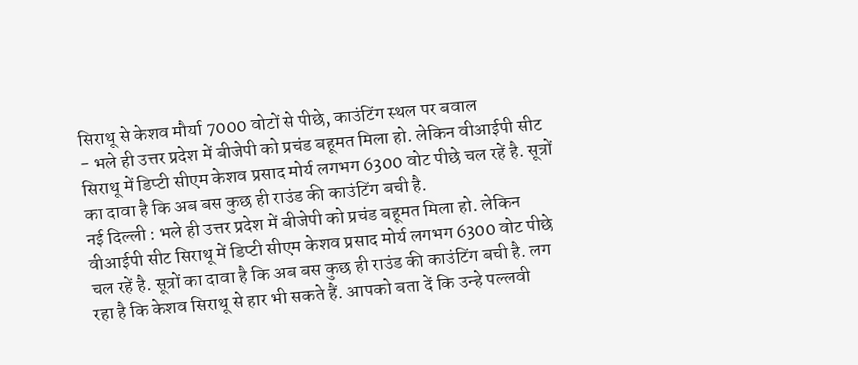सिराथू से केशव मौर्या 7000 वोटों से पीछे, काउंटिंग स्थल पर बवाल
- भले ही उत्तर प्रदेश में बीजेपी को प्रचंड बहूमत मिला हो. लेकिन वीआईपी सीट सिराथू में डिप्टी सीएम केशव प्रसाद मोर्य लगभग 6300 वोट पीछे चल रहें है. सूत्रों का दावा है कि अब बस कुछ ही राउंड की काउंटिंग बची है.
नई दिल्ली : भले ही उत्तर प्रदेश में बीजेपी को प्रचंड बहूमत मिला हो. लेकिन वीआईपी सीट सिराथू में डिप्टी सीएम केशव प्रसाद मोर्य लगभग 6300 वोट पीछे चल रहें है. सूत्रों का दावा है कि अब बस कुछ ही राउंड की काउंटिंग बची है. लग रहा है कि केशव सिराथू से हार भी सकते हैं. आपको बता दें कि उन्हे पल्लवी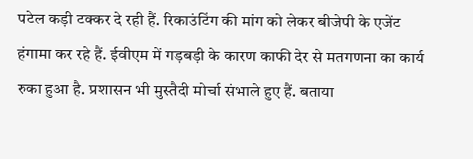पटेल कड़ी टक्कर दे रही हैं. रिकाउंटिंग की मांग को लेकर बीजेपी के एजेंट हंगामा कर रहे हैं. ईवीएम में गड़बड़ी के कारण काफी देर से मतगणना का कार्य रुका हुआ है. प्रशासन भी मुस्तैदी मोर्चा संभाले हुए हैं. बताया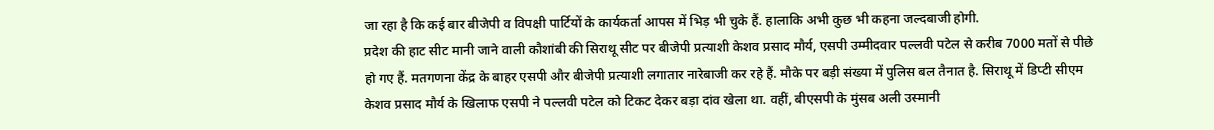जा रहा है कि कई बार बीजेपी व विपक्षी पार्टियों के कार्यकर्ता आपस में भिड़ भी चुके हैं. हालाकि अभी कुछ भी कहना जल्दबाजी होगी.
प्रदेश की हाट सीट मानी जाने वाली कौशांबी की सिराथू सीट पर बीजेपी प्रत्याशी केशव प्रसाद मौर्य, एसपी उम्मीदवार पल्लवी पटेल से करीब 7000 मतों से पीछे हो गए हैं. मतगणना केंद्र के बाहर एसपी और बीजेपी प्रत्याशी लगातार नारेबाजी कर रहे हैं. मौके पर बड़ी संख्या में पुलिस बल तैनात है. सिराथू में डिप्टी सीएम केशव प्रसाद मौर्य के खिलाफ एसपी ने पल्लवी पटेल को टिकट देकर बड़ा दांव खेला था. वहीं, बीएसपी के मुंसब अली उस्मानी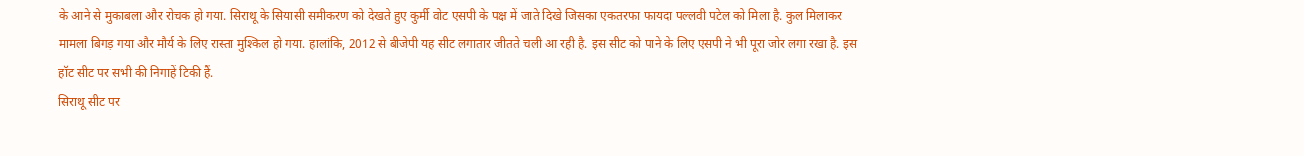के आने से मुकाबला और रोचक हो गया. सिराथू के सियासी समीकरण को देखते हुए कुर्मी वोट एसपी के पक्ष में जाते दिखे जिसका एकतरफा फायदा पल्लवी पटेल को मिला है. कुल मिलाकर मामला बिगड़ गया और मौर्य के लिए रास्ता मुश्किल हो गया. हालांकि, 2012 से बीजेपी यह सीट लगातार जीतते चली आ रही है. इस सीट को पाने के लिए एसपी ने भी पूरा जोर लगा रखा है. इस हॉट सीट पर सभी की निगाहें टिकी हैं.
सिराथू सीट पर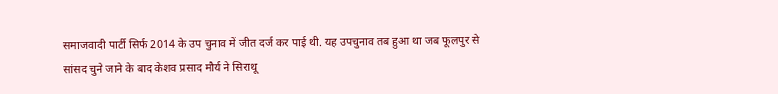समाजवादी पार्टी सिर्फ 2014 के उप चुनाव में जीत दर्ज कर पाई थी. यह उपचुनाव तब हुआ था जब फूलपुर से सांसद चुने जाने के बाद केशव प्रसाद मौर्य ने सिराथू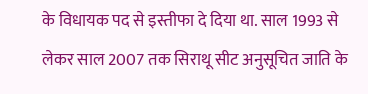के विधायक पद से इस्तीफा दे दिया था. साल 1993 से लेकर साल 2007 तक सिराथू सीट अनुसूचित जाति के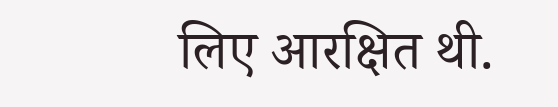लिए आरक्षित थी.